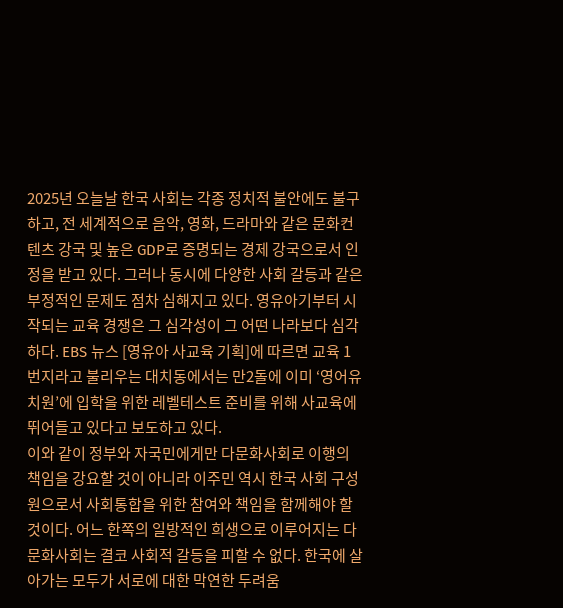2025년 오늘날 한국 사회는 각종 정치적 불안에도 불구하고, 전 세계적으로 음악, 영화, 드라마와 같은 문화컨텐츠 강국 및 높은 GDP로 증명되는 경제 강국으로서 인정을 받고 있다. 그러나 동시에 다양한 사회 갈등과 같은 부정적인 문제도 점차 심해지고 있다. 영유아기부터 시작되는 교육 경쟁은 그 심각성이 그 어떤 나라보다 심각하다. EBS 뉴스 [영유아 사교육 기획]에 따르면 교육 1번지라고 불리우는 대치동에서는 만2돌에 이미 ‘영어유치원’에 입학을 위한 레벨테스트 준비를 위해 사교육에 뛰어들고 있다고 보도하고 있다.
이와 같이 정부와 자국민에게만 다문화사회로 이행의 책임을 강요할 것이 아니라 이주민 역시 한국 사회 구성원으로서 사회통합을 위한 참여와 책임을 함께해야 할 것이다. 어느 한쪽의 일방적인 희생으로 이루어지는 다문화사회는 결코 사회적 갈등을 피할 수 없다. 한국에 살아가는 모두가 서로에 대한 막연한 두려움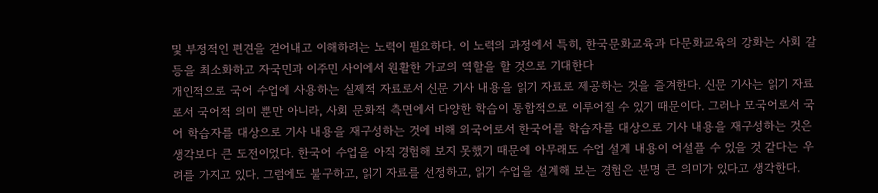및 부정적인 편견을 걷어내고 이해하려는 노력이 필요하다. 이 노력의 과정에서 특히, 한국문화교육과 다문화교육의 강화는 사회 갈등을 최소화하고 자국민과 이주민 사이에서 원활한 가교의 역할을 할 것으로 기대한다
개인적으로 국어 수업에 사용하는 실제적 자료로서 신문 기사 내용을 읽기 자료로 제공하는 것을 즐겨한다. 신문 기사는 읽기 자료로서 국어적 의미 뿐만 아니라, 사회 문화적 측면에서 다양한 학습이 통합적으로 이루어질 수 있기 때문이다. 그러나 모국어로서 국어 학습자를 대상으로 기사 내용을 재구성하는 것에 비해 외국어로서 한국어를 학습자를 대상으로 기사 내용을 재구성하는 것은 생각보다 큰 도전이었다. 한국어 수업을 아직 경험해 보지 못했기 때문에 아무래도 수업 설계 내용이 어설플 수 있을 것 같다는 우려를 가지고 있다. 그럼에도 불구하고, 읽기 자료를 선정하고, 읽기 수업을 설계해 보는 경험은 분명 큰 의미가 있다고 생각한다.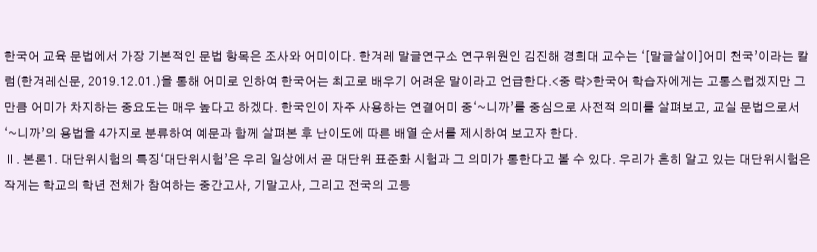한국어 교육 문법에서 가장 기본적인 문법 항목은 조사와 어미이다. 한겨레 말글연구소 연구위원인 김진해 경희대 교수는 ‘[말글살이]어미 천국’이라는 칼럼(한겨레신문, 2019.12.01.)을 통해 어미로 인하여 한국어는 최고로 배우기 어려운 말이라고 언급한다.<중 략>한국어 학습자에게는 고통스럽겠지만 그만큼 어미가 차지하는 중요도는 매우 높다고 하겠다. 한국인이 자주 사용하는 연결어미 중‘~니까’를 중심으로 사전적 의미를 살펴보고, 교실 문법으로서 ‘~니까’의 용법을 4가지로 분류하여 예문과 함께 살펴본 후 난이도에 따른 배열 순서를 제시하여 보고자 한다.
Ⅱ. 본론1. 대단위시험의 특징‘대단위시험’은 우리 일상에서 곧 대단위 표준화 시험과 그 의미가 통한다고 볼 수 있다. 우리가 흔히 알고 있는 대단위시험은 작게는 학교의 학년 전체가 참여하는 중간고사, 기말고사, 그리고 전국의 고등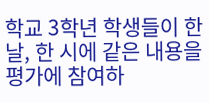학교 3학년 학생들이 한 날, 한 시에 같은 내용을 평가에 참여하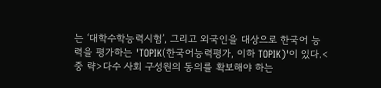는 ‘대학수학능력시험’, 그리고 외국인을 대상으로 한국어 능력을 평가하는 'TOPIK(한국어능력평가, 이하 TOPIK)'이 있다.<중 략>다수 사회 구성원의 동의를 확보해야 하는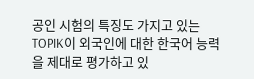공인 시험의 특징도 가지고 있는 TOPIK이 외국인에 대한 한국어 능력을 제대로 평가하고 있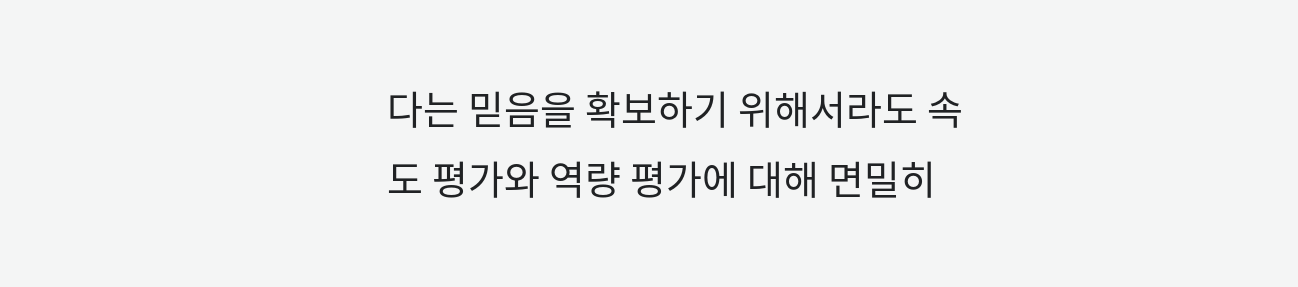다는 믿음을 확보하기 위해서라도 속도 평가와 역량 평가에 대해 면밀히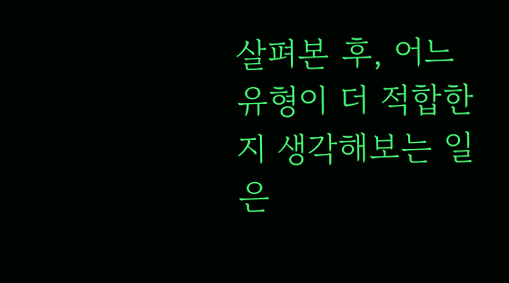살펴본 후, 어느 유형이 더 적합한지 생각해보는 일은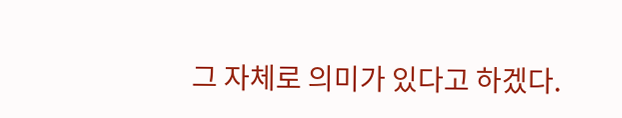그 자체로 의미가 있다고 하겠다.